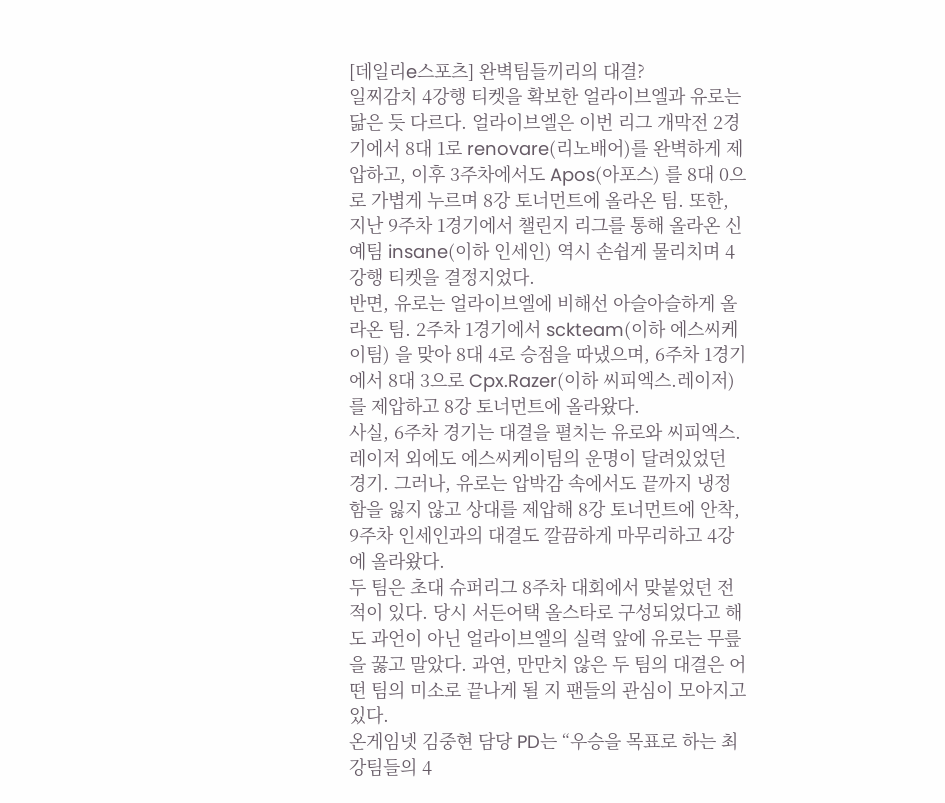[데일리e스포츠] 완벽팀들끼리의 대결?
일찌감치 4강행 티켓을 확보한 얼라이브엘과 유로는 닮은 듯 다르다. 얼라이브엘은 이번 리그 개막전 2경기에서 8대 1로 renovare(리노배어)를 완벽하게 제압하고, 이후 3주차에서도 Apos(아포스) 를 8대 0으로 가볍게 누르며 8강 토너먼트에 올라온 팀. 또한, 지난 9주차 1경기에서 챌린지 리그를 통해 올라온 신예팀 insane(이하 인세인) 역시 손쉽게 물리치며 4강행 티켓을 결정지었다.
반면, 유로는 얼라이브엘에 비해선 아슬아슬하게 올라온 팀. 2주차 1경기에서 sckteam(이하 에스씨케이팀) 을 맞아 8대 4로 승점을 따냈으며, 6주차 1경기에서 8대 3으로 Cpx.Razer(이하 씨피엑스.레이저)를 제압하고 8강 토너먼트에 올라왔다.
사실, 6주차 경기는 대결을 펼치는 유로와 씨피엑스.레이저 외에도 에스씨케이팀의 운명이 달려있었던 경기. 그러나, 유로는 압박감 속에서도 끝까지 냉정함을 잃지 않고 상대를 제압해 8강 토너먼트에 안착, 9주차 인세인과의 대결도 깔끔하게 마무리하고 4강에 올라왔다.
두 팀은 초대 슈퍼리그 8주차 대회에서 맞붙었던 전적이 있다. 당시 서든어택 올스타로 구성되었다고 해도 과언이 아닌 얼라이브엘의 실력 앞에 유로는 무릎을 꿇고 말았다. 과연, 만만치 않은 두 팀의 대결은 어떤 팀의 미소로 끝나게 될 지 팬들의 관심이 모아지고 있다.
온게임넷 김중현 담당 PD는 “우승을 목표로 하는 최강팀들의 4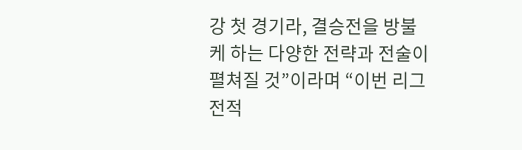강 첫 경기라, 결승전을 방불케 하는 다양한 전략과 전술이 펼쳐질 것”이라며 “이번 리그 전적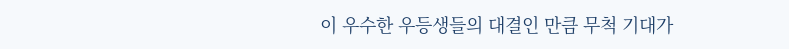이 우수한 우등생들의 대결인 만큼 무척 기대가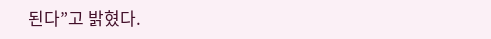된다”고 밝혔다.